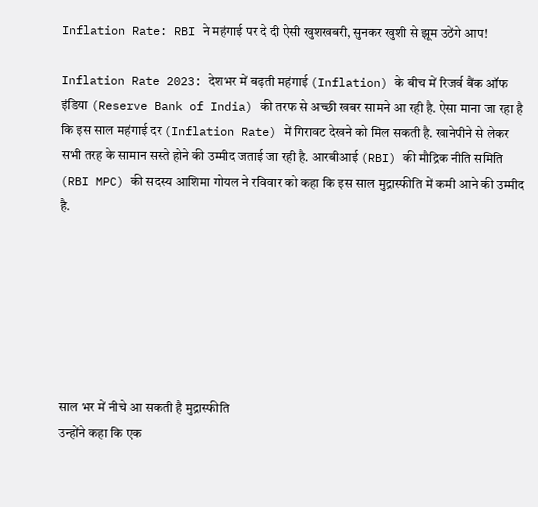Inflation Rate: RBI ने महंगाई पर दे दी ऐसी खुशखबरी, सुनकर खुशी से झूम उठेंगे आप!

Inflation Rate 2023: देशभर में बढ़ती महंगाई (Inflation) के बीच में रिजर्व बैंक ऑफ इंडिया (Reserve Bank of India) की तरफ से अच्छी खबर सामने आ रही है. ऐसा माना जा रहा है कि इस साल महंगाई दर (Inflation Rate) में गिरावट देखने को मिल सकती है. खानेपीने से लेकर सभी तरह के सामान सस्ते होने की उम्मीद जताई जा रही है. आरबीआई (RBI) की मौद्रिक नीति समिति (RBI MPC) की सदस्य आशिमा गोयल ने रविवार को कहा कि इस साल मुद्रास्फीति में कमी आने की उम्मीद है.







साल भर में नीचे आ सकती है मुद्रास्फीति
उन्होंने कहा कि एक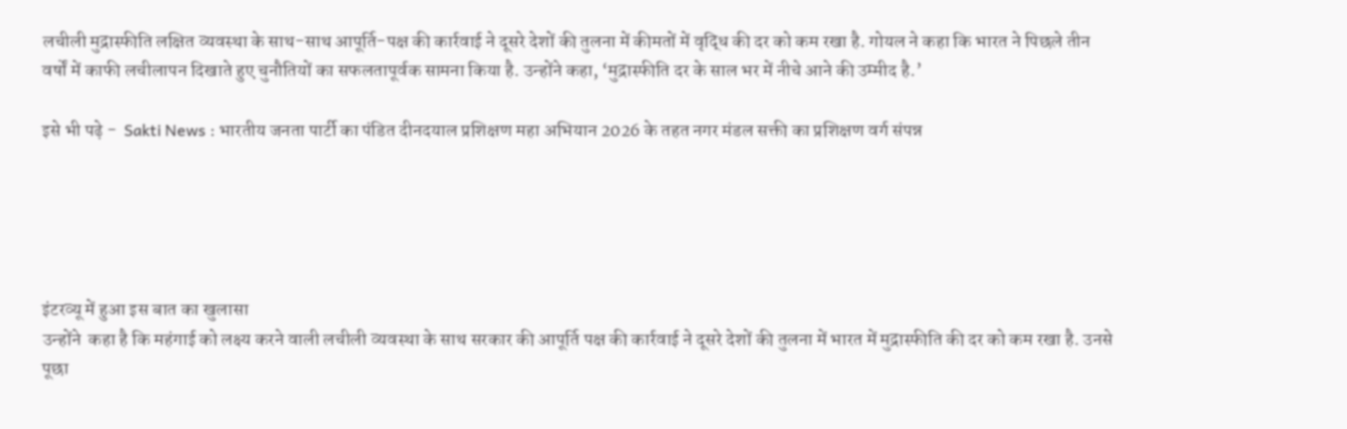लचीली मुद्रास्फीति लक्षित व्यवस्था के साथ-साथ आपूर्ति-पक्ष की कार्रवाई ने दूसरे देशों की तुलना में कीमतों में वृद्धि की दर को कम रखा है. गोयल ने कहा कि भारत ने पिछले तीन वर्षों में काफी लचीलापन दिखाते हुए चुनौतियों का सफलतापूर्वक सामना किया है. उन्होंने कहा, ‘मुद्रास्फीति दर के साल भर में नीचे आने की उम्मीद है.’

इसे भी पढ़े -  Sakti News : भारतीय जनता पार्टी का पंडित दीनदयाल प्रशिक्षण महा अभियान 2026 के तहत नगर मंडल सक्ती का प्रशिक्षण वर्ग संपन्न





इंटरव्यू में हुआ इस बात का खुलासा
उन्होंने  कहा है कि महंगाई को लक्ष्य करने वाली लचीली व्यवस्था के साथ सरकार की आपूर्ति पक्ष की कार्रवाई ने दूसरे देशों की तुलना में भारत में मुद्रास्फीति की दर को कम रखा है. उनसे पूछा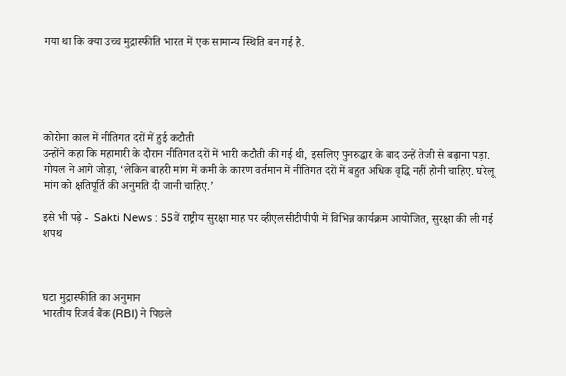गया था कि क्या उच्च मुद्रास्फीति भारत में एक सामान्य स्थिति बन गई है.





कोरोना काल में नीतिगत दरों में हुई कटौती
उन्होंने कहा कि महामारी के दौरान नीतिगत दरों में भारी कटौती की गई थी, इसलिए पुनरुद्धार के बाद उन्हें तेजी से बढ़ाना पड़ा. गोयल ने आगे जोड़ा, ‘लेकिन बाहरी मांग में कमी के कारण वर्तमान में नीतिगत दरों में बहुत अधिक वृद्धि नहीं होनी चाहिए. घरेलू मांग को क्षतिपूर्ति की अनुमति दी जानी चाहिए.’

इसे भी पढ़े -  Sakti News : 55वें राष्ट्रीय सुरक्षा माह पर व्हीएलसीटीपीपी में विभिन्न कार्यक्रम आयोजित, सुरक्षा की ली गई शपथ



घटा मुद्रास्फीति का अनुमान
भारतीय रिजर्व बैंक (RBI) ने पिछले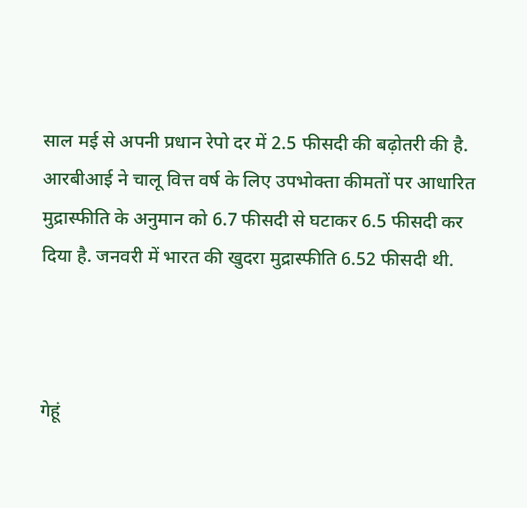साल मई से अपनी प्रधान रेपो दर में 2.5 फीसदी की बढ़ोतरी की है. आरबीआई ने चालू वित्त वर्ष के लिए उपभोक्ता कीमतों पर आधारित मुद्रास्फीति के अनुमान को 6.7 फीसदी से घटाकर 6.5 फीसदी कर दिया है. जनवरी में भारत की खुदरा मुद्रास्फीति 6.52 फीसदी थी.



गेहूं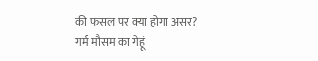की फसल पर क्या होगा असर?
गर्म मौसम का गेहूं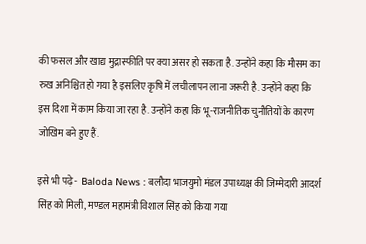की फसल और खाद्य मुद्रास्फीति पर क्या असर हो सकता है. उन्होंने कहा कि मौसम का रुख अनिश्चित हो गया है इसलिए कृषि में लचीलापन लाना जरूरी है. उन्होंने कहा कि इस दिशा में काम किया जा रहा है. उन्होंने कहा कि भू-राजनीतिक चुनौतियों के कारण जोखिम बने हुए हैं.

इसे भी पढ़े -  Baloda News : बलौदा भाजयुमो मंडल उपाध्यक्ष की जिम्मेदारी आदर्श सिंह को मिली, मण्डल महामंत्री विशाल सिंह को किया गया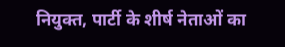नियुक्त, पार्टी के शीर्ष नेताओं का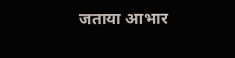जताया आभार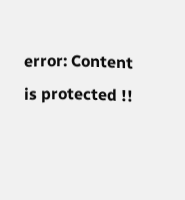error: Content is protected !!